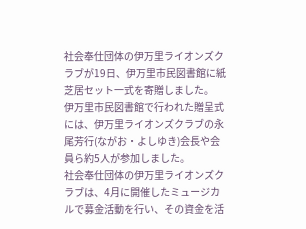社会奉仕団体の伊万里ライオンズクラブが19日、伊万里市民図書館に紙芝居セット一式を寄贈しました。
伊万里市民図書館で行われた贈呈式には、伊万里ライオンズクラブの永尾芳行(ながお・よしゆき)会長や会員ら約5人が参加しました。
社会奉仕団体の伊万里ライオンズクラブは、4月に開催したミュージカルで募金活動を行い、その資金を活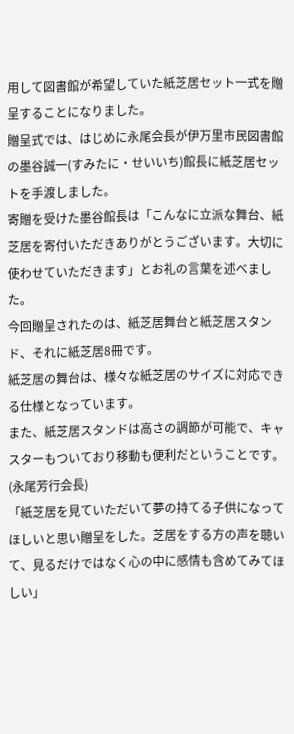用して図書館が希望していた紙芝居セット一式を贈呈することになりました。
贈呈式では、はじめに永尾会長が伊万里市民図書館の墨谷誠一(すみたに・せいいち)館長に紙芝居セットを手渡しました。
寄贈を受けた墨谷館長は「こんなに立派な舞台、紙芝居を寄付いただきありがとうございます。大切に使わせていただきます」とお礼の言葉を述べました。
今回贈呈されたのは、紙芝居舞台と紙芝居スタンド、それに紙芝居8冊です。
紙芝居の舞台は、様々な紙芝居のサイズに対応できる仕様となっています。
また、紙芝居スタンドは高さの調節が可能で、キャスターもついており移動も便利だということです。
(永尾芳行会長)
「紙芝居を見ていただいて夢の持てる子供になってほしいと思い贈呈をした。芝居をする方の声を聴いて、見るだけではなく心の中に感情も含めてみてほしい」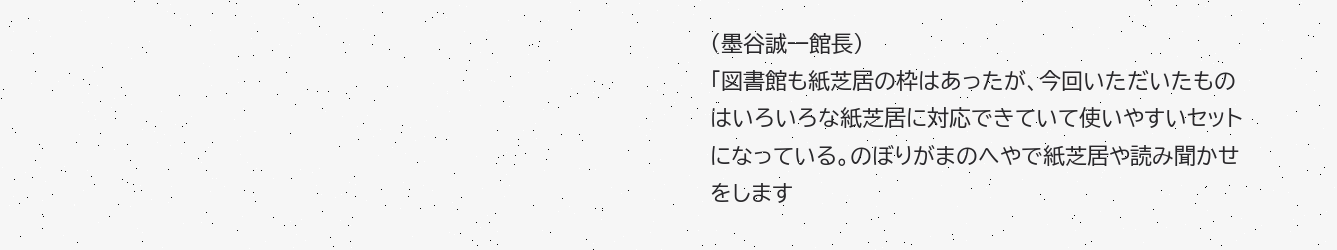(墨谷誠一館長)
「図書館も紙芝居の枠はあったが、今回いただいたものはいろいろな紙芝居に対応できていて使いやすいセットになっている。のぼりがまのへやで紙芝居や読み聞かせをします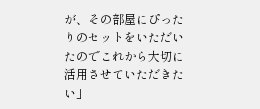が、その部屋にぴったりのセットをいただいたのでこれから大切に活用させていただきたい」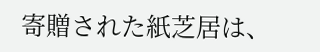寄贈された紙芝居は、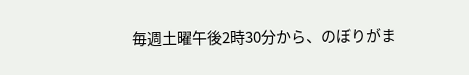毎週土曜午後2時30分から、のぼりがま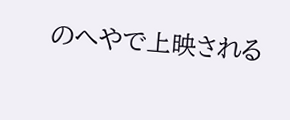のへやで上映される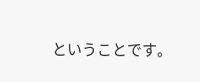ということです。